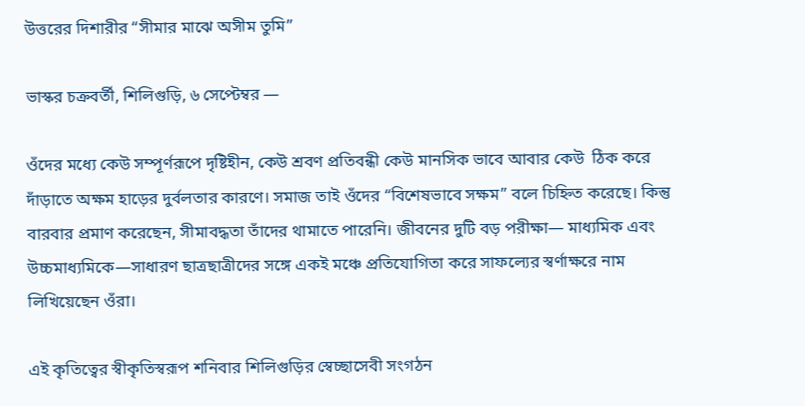উত্তরের দিশারীর “সীমার মাঝে অসীম তুমি”

ভাস্কর চক্রবর্তী, শিলিগুড়ি, ৬ সেপ্টেম্বর —

ওঁদের মধ্যে কেউ সম্পূর্ণরূপে দৃষ্টিহীন, কেউ শ্রবণ প্রতিবন্ধী কেউ মানসিক ভাবে আবার কেউ  ঠিক করে দাঁড়াতে অক্ষম হাড়ের দুর্বলতার কারণে। সমাজ তাই ওঁদের “বিশেষভাবে সক্ষম” বলে চিহ্নিত করেছে। কিন্তু বারবার প্রমাণ করেছেন, সীমাবদ্ধতা তাঁদের থামাতে পারেনি। জীবনের দুটি বড় পরীক্ষা— মাধ্যমিক এবং উচ্চমাধ্যমিকে—সাধারণ ছাত্রছাত্রীদের সঙ্গে একই মঞ্চে প্রতিযোগিতা করে সাফল্যের স্বর্ণাক্ষরে নাম লিখিয়েছেন ওঁরা।

এই কৃতিত্বের স্বীকৃতিস্বরূপ শনিবার শিলিগুড়ির স্বেচ্ছাসেবী সংগঠন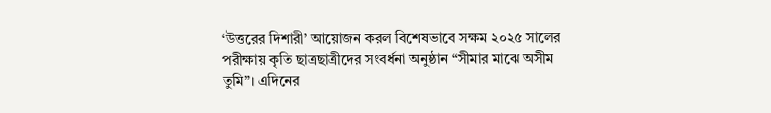‘উত্তরের দিশারী’ আয়োজন করল বিশেষভাবে সক্ষম ২০২৫ সালের পরীক্ষায় কৃতি ছাত্রছাত্রীদের সংবর্ধনা অনুষ্ঠান “সীমার মাঝে অসীম তুমি”। এদিনের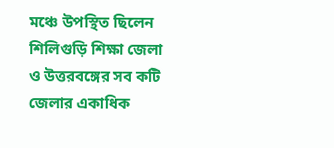মঞ্চে উপস্থিত ছিলেন শিলিগুড়ি শিক্ষা জেলা ও উত্তরবঙ্গের সব কটি জেলার একাধিক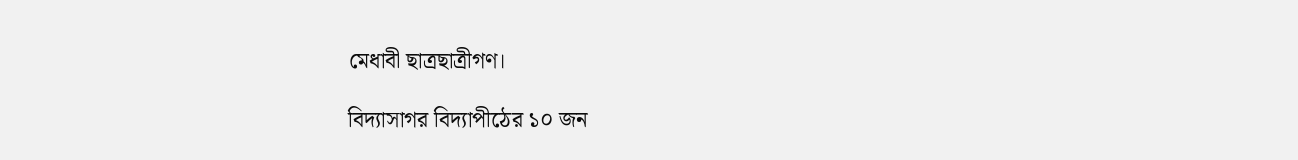মেধাবী ছাত্রছাত্রীগণ।

বিদ্যাসাগর বিদ্যাপীঠের ১০ জন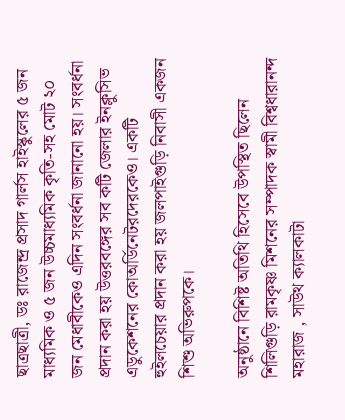ছাত্রছাত্রী, ডঃ রাজেন্দ্র প্রসাদ গার্লস হাইস্কুলের ৫ জন মাধ্যমিক ও ৫ জন উচ্চমাধ্যমিক কৃতি-সহ মোট ২০ জন মেধাবীকেও এদিন সংবর্ধনা জানানো হয়। সংবর্ধনা প্রদান করা হয় উত্তরবঙ্গের সব কটি জেলার ইনক্লুসিভ এডুকেশনের কোঅর্ডিনেটরদেরকেও। একটি হুইলচেয়ার প্রদান করা হয় জলপাইগুড়ি নিবাসী একজন শিশু অভিরুপকে।

অনুষ্ঠানে বিশিষ্ট অতিথি হিসেবে উপস্থিত ছিলেন শিলিগুড়ি রামকৃষ্ণ মিশনের সম্পাদক স্বামী বিশ্বধারানন্দ মহারাজ , সাউথ ক্যালকাটা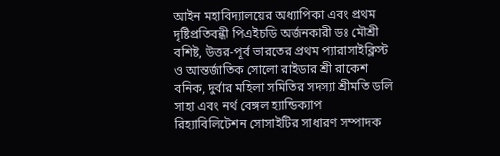আইন মহাবিদ্যালয়ের অধ্যাপিকা এবং প্রথম দৃষ্টিপ্রতিবন্ধী পিএইচডি অর্জনকারী ডঃ মৌশ্রী বশিষ্ট, উত্তর-পূর্ব ভারতের প্রথম প্যারাসাইক্লিস্ট ও আন্তর্জাতিক সোলো রাইডার শ্রী রাকেশ বনিক, দুর্বার মহিলা সমিতির সদস্যা শ্রীমতি ডলি সাহা এবং নর্থ বেঙ্গল হ্যান্ডিক্যাপ রিহ্যাবিলিটেশন সোসাইটির সাধারণ সম্পাদক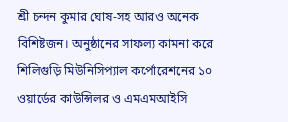শ্রী চন্দন কুমার ঘোষ-সহ আরও অনেক বিশিষ্টজন। অনুষ্ঠানের সাফল্য কামনা করে শিলিগুড়ি মিউনিসিপ্যাল কর্পোরেশনের ১০ ওয়ার্ডের কাউন্সিলর ও এমএমআইসি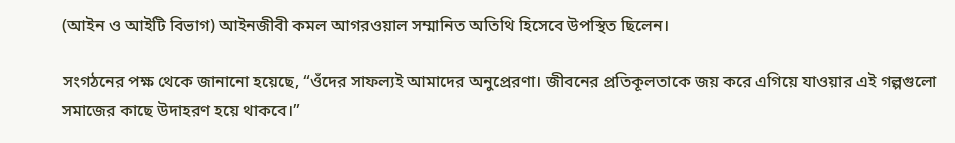(আইন ও আইটি বিভাগ) আইনজীবী কমল আগরওয়াল সম্মানিত অতিথি হিসেবে উপস্থিত ছিলেন।

সংগঠনের পক্ষ থেকে জানানো হয়েছে, “ওঁদের সাফল্যই আমাদের অনুপ্রেরণা। জীবনের প্রতিকূলতাকে জয় করে এগিয়ে যাওয়ার এই গল্পগুলো সমাজের কাছে উদাহরণ হয়ে থাকবে।”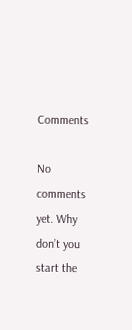Comments

No comments yet. Why don’t you start the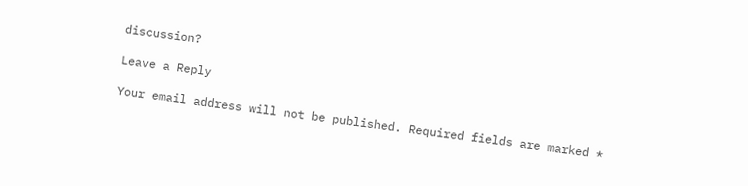discussion?

Leave a Reply

Your email address will not be published. Required fields are marked *